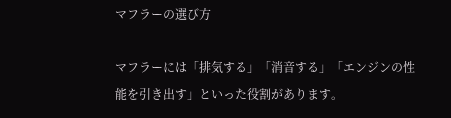マフラーの選び方

マフラーには「排気する」「消音する」「エンジンの性能を引き出す」といった役割があります。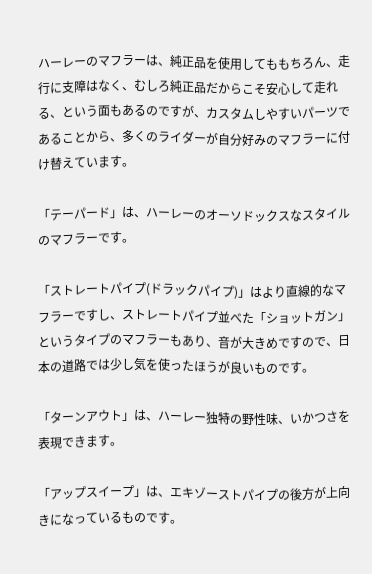ハーレーのマフラーは、純正品を使用してももちろん、走行に支障はなく、むしろ純正品だからこそ安心して走れる、という面もあるのですが、カスタムしやすいパーツであることから、多くのライダーが自分好みのマフラーに付け替えています。

「テーパード」は、ハーレーのオーソドックスなスタイルのマフラーです。

「ストレートパイプ(ドラックパイプ)」はより直線的なマフラーですし、ストレートパイプ並べた「ショットガン」というタイプのマフラーもあり、音が大きめですので、日本の道路では少し気を使ったほうが良いものです。

「ターンアウト」は、ハーレー独特の野性味、いかつさを表現できます。

「アップスイープ」は、エキゾーストパイプの後方が上向きになっているものです。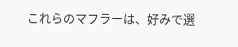これらのマフラーは、好みで選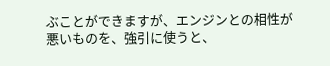ぶことができますが、エンジンとの相性が悪いものを、強引に使うと、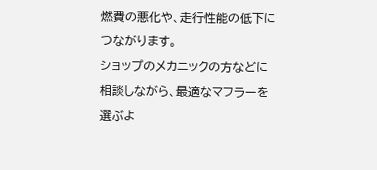燃費の悪化や、走行性能の低下につながります。
ショップのメカニックの方などに相談しながら、最適なマフラーを選ぶよ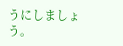うにしましょう。